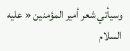وسيأتي شعر أمير المؤمنين « عليه السلام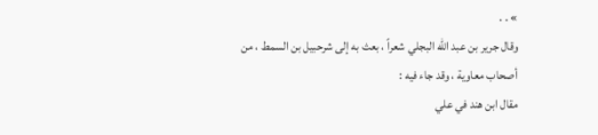» . .
وقال جرير بن عبد الله البجلي شعراً ، بعث به إلى شرحبيل بن السمط ، من أصحاب معاوية ، وقد جاء فيه :
مقال ابن هند في علي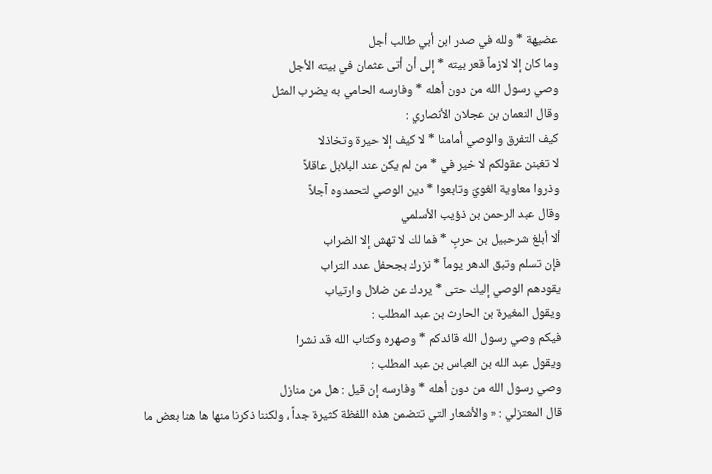عضيهة * ولله في صدر ابن أبي طالب أجل
وما كان إلا لازماً قعر بيته * إلى أن أتى عثمان في بيته الأجل
وصي رسول الله من دون أهله * وفارسه الحامي به يضرب المثل
وقال النعمان بن عجلان الأنصاري :
كيف التفرق والوصي أمامنا * لا كيف إلا حيرة وتخاذلا
لا تغبنن عقولكم لا خير في * من لم يكن عند البلابل عاقلاً
وذروا معاوية الغويّ وتابعوا * دين الوصي لتحمدوه آجلاً
وقال عبد الرحمن بن ذؤيب الأسلمي
ألا أبلغ شرحبيل بن حربٍ * فما لك لا تهش إلا الضراب
فإن تسلم وتبق الدهر يوماً * نزرك بجحفل عدد التراب
يقودهم الوصي إليك حتى * يردك عن ضلال وارتياب
ويقول المغيرة بن الحارث بن عبد المطلب :
فيكم وصي رسول الله قائدكم * وصهره وكتاب الله قد نشرا
ويقول عبد الله بن العباس بن عبد المطلب :
وصي رسول الله من دون أهله * وفارسه إن قيل : هل من منازل
قال المعتزلي : « والأشعار التي تتضمن هذه اللفظة كثيرة جداً ، ولكننا ذكرنا منها ها هنا بعض ما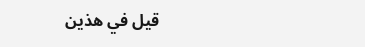قيل في هذين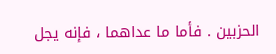الحزبين . فأما ما عداهما ، فإنه يجل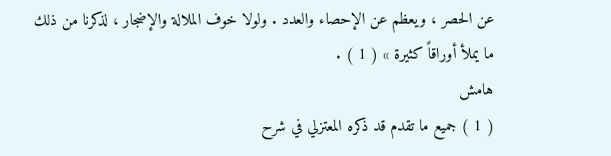عن الحصر ، ويعظم عن الإحصاء والعدد . ولولا خوف الملالة والإضجار ، لذكرنا من ذلك ما يملأ أوراقاً كثيرة » ( 1 ) .
هامش
( 1 ) جميع ما تقدم قد ذكره المعتزلي في شرح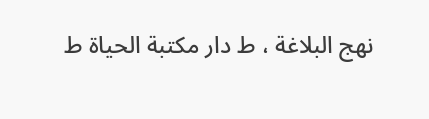نهج البلاغة ، ط دار مكتبة الحياة ط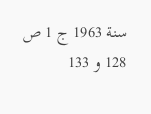سنة 1963 ج 1 ص 128 و 133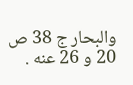والبحار ج 38 ص 20 و 26 عنه .